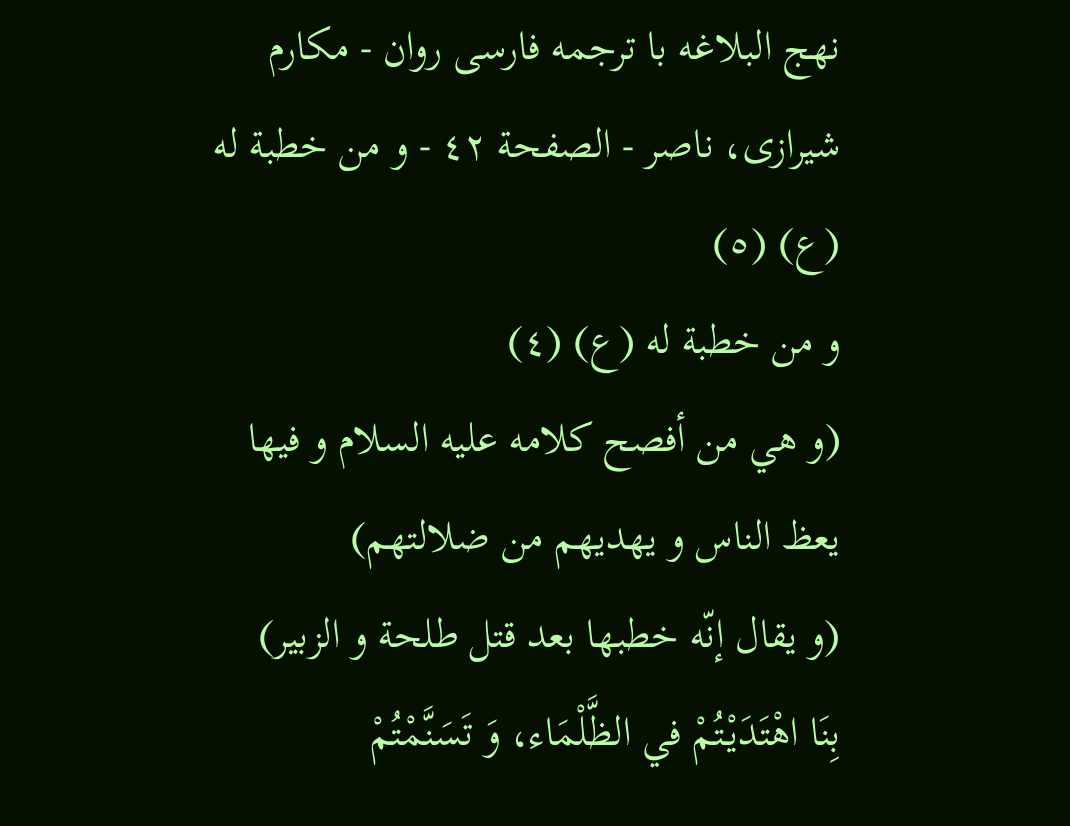نهج البلاغه با ترجمه فارسى روان - مكارم شيرازى، ناصر - الصفحة ٤٢ - و من خطبة له (ع) (٥)
و من خطبة له (ع) (٤)
(و هي من أفصح كلامه عليه السلام و فيها يعظ الناس و يهديهم من ضلالتهم)
(و يقال إنّه خطبها بعد قتل طلحة و الزبير)
بِنَا اهْتَدَيْتُمْ في الظَّلْمَاء، وَ تَسَنَّمْتُمْ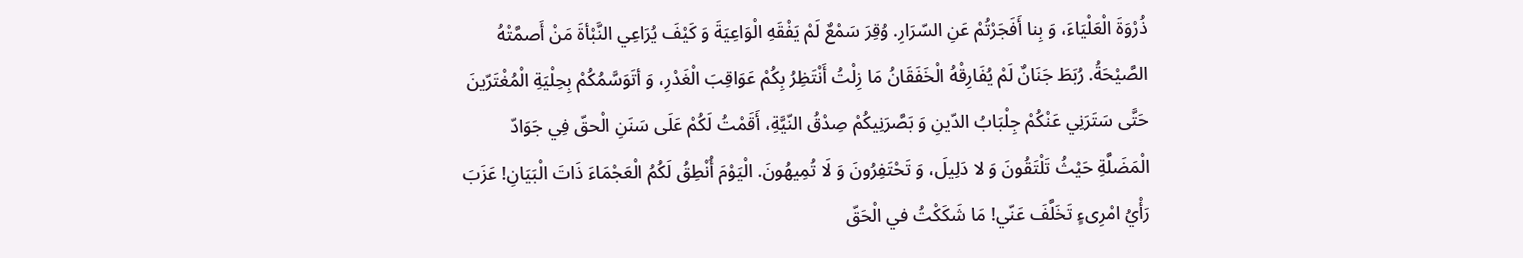ذُرْوَةَ الْعَلْيَاءَ، وَ بِنا أَفَجَرْتُمْ عَنِ السّرَارِ. وُقِرَ سَمْعٌ لَمْ يَفْقَهِ الْوَاعِيَةَ وَ كَيْفَ يُرَاعِي النَّبْأةَ مَنْ أَصمَّتْهُ الصَّيْحَةُ. رُبَطَ جَنَانٌ لَمْ يُفَارِقْهُ الْخَفَقَانُ مَا زِلْتُ أَنْتَظِرُ بِكُمْ عَوَاقِبَ الْغَدْرِ، وَ أتَوَسَّمُكُمْ بِحِلْيَةِ الْمُغْتَرّينَ حَتَّى سَتَرَنِي عَنْكُمْ جِلْبَابُ الدّينِ وَ بَصَّرَنِيكُمْ صِدْقُ النّيَّةِ، أَقَمْتُ لَكُمْ عَلَى سَنَنِ الْحقّ فِي جَوَادّ الْمَضَلَّةِ حَيْثُ تَلْتَقُونَ وَ لا دَلِيلَ، وَ تَحْتَفِرُونَ وَ لَا تُمِيهُونَ. الْيَوْمَ أُنْطِقُ لَكُمُ الْعَجْمَاءَ ذَاتَ الْبَيَانِ! عَزَبَ رَأْيُ امْرِىءٍ تَخَلَّفَ عَنّي! مَا شَكَكْتُ في الْحَقّ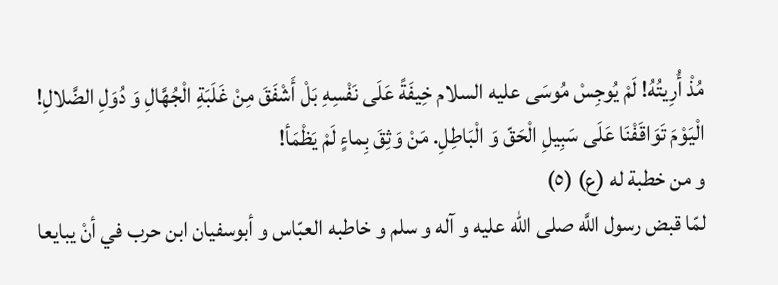مُذْ أُرِيتُهُ! لَمْ يُوجِسْ مُوسَى عليه السلام خِيفَةً عَلَى نَفْسِهِ بَلْ أَشْفَقَ مِنْ غَلَبَةِ الْجُهَّالِ وَ دُوَلِ الضَّلالِ! الْيَوْمَ تَوَاقَفْنَا عَلَى سَبِيلِ الْحَقّ وَ الْبَاطِلِ. مَنْ وَثِقَ بِماءٍ لَمْ يَظْمَأ!
و من خطبة له (ع) (٥)
لمّا قبض رسول اللَّه صلى الله عليه و آله و سلم و خاطبه العبّاس و أبوسفيان ابن حرب في أنْ يبايعا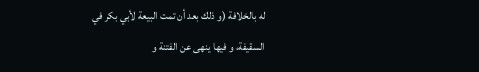له بالخلافة (و ذلك بعد أن تمت البيعة لأبي بكر في السقيفة، و فيها ينهى عن الفتنة و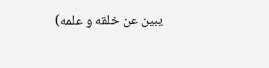يبين عن خلقه و علمه)